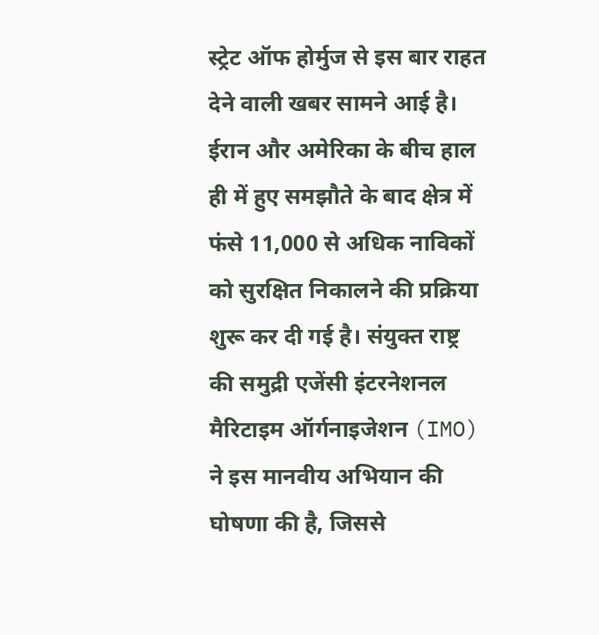स्ट्रेट ऑफ होर्मुज से इस बार राहत देने वाली खबर सामने आई है। ईरान और अमेरिका के बीच हाल ही में हुए समझौते के बाद क्षेत्र में फंसे 11,000 से अधिक नाविकों को सुरक्षित निकालने की प्रक्रिया शुरू कर दी गई है। संयुक्त राष्ट्र की समुद्री एजेंसी इंटरनेशनल मैरिटाइम ऑर्गनाइजेशन (IMO) ने इस मानवीय अभियान की घोषणा की है, जिससे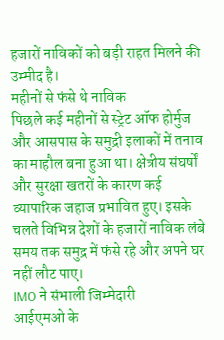हजारों नाविकों को बड़ी राहत मिलने की उम्मीद है।
महीनों से फंसे थे नाविक
पिछले कई महीनों से स्ट्रेट ऑफ होर्मुज और आसपास के समुद्री इलाकों में तनाव का माहौल बना हुआ था। क्षेत्रीय संघर्षों और सुरक्षा खतरों के कारण कई व्यापारिक जहाज प्रभावित हुए। इसके चलते विभिन्न देशों के हजारों नाविक लंबे समय तक समुद्र में फंसे रहे और अपने घर नहीं लौट पाए।
IMO ने संभाली जिम्मेदारी
आईएमओ के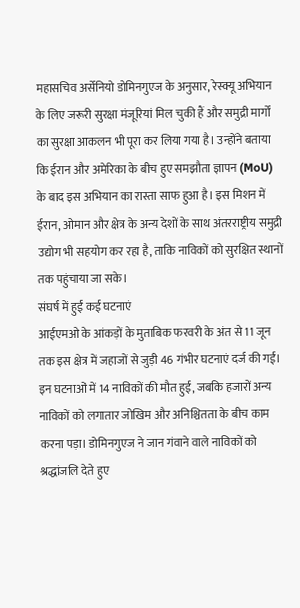महासचिव अर्सेनियो डोमिनगुएज के अनुसार, रेस्क्यू अभियान के लिए जरूरी सुरक्षा मंजूरियां मिल चुकी हैं और समुद्री मार्गों का सुरक्षा आकलन भी पूरा कर लिया गया है। उन्होंने बताया कि ईरान और अमेरिका के बीच हुए समझौता ज्ञापन (MoU) के बाद इस अभियान का रास्ता साफ हुआ है। इस मिशन में ईरान, ओमान और क्षेत्र के अन्य देशों के साथ अंतरराष्ट्रीय समुद्री उद्योग भी सहयोग कर रहा है, ताकि नाविकों को सुरक्षित स्थानों तक पहुंचाया जा सके।
संघर्ष में हुईं कई घटनाएं
आईएमओ के आंकड़ों के मुताबिक फरवरी के अंत से 11 जून तक इस क्षेत्र में जहाजों से जुड़ी 46 गंभीर घटनाएं दर्ज की गईं। इन घटनाओं में 14 नाविकों की मौत हुई, जबकि हजारों अन्य नाविकों को लगातार जोखिम और अनिश्चितता के बीच काम करना पड़ा। डोमिनगुएज ने जान गंवाने वाले नाविकों को श्रद्धांजलि देते हुए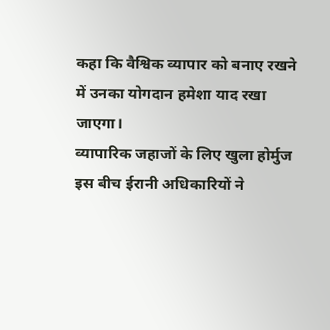कहा कि वैश्विक व्यापार को बनाए रखने में उनका योगदान हमेशा याद रखा जाएगा।
व्यापारिक जहाजों के लिए खुला होर्मुज
इस बीच ईरानी अधिकारियों ने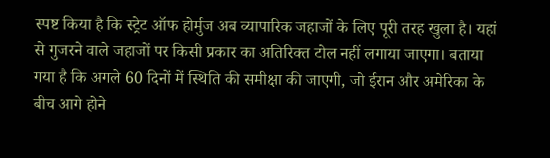स्पष्ट किया है कि स्ट्रेट ऑफ होर्मुज अब व्यापारिक जहाजों के लिए पूरी तरह खुला है। यहां से गुजरने वाले जहाजों पर किसी प्रकार का अतिरिक्त टोल नहीं लगाया जाएगा। बताया गया है कि अगले 60 दिनों में स्थिति की समीक्षा की जाएगी, जो ईरान और अमेरिका के बीच आगे होने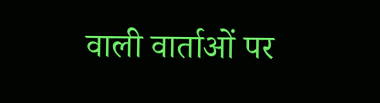वाली वार्ताओं पर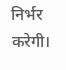निर्भर करेगी।